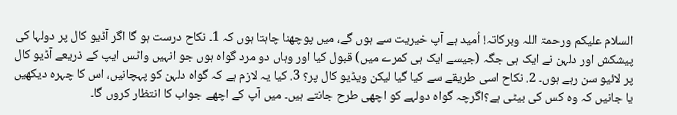السلام علیکم ورحمۃ اللہ وبرکاتہ! اُمید ہے آپ خیریت سے ہوں گے، میں پوچھنا چاہتا ہوں کہ 1۔ نکاح درست ہو گا اگر آڈیو کال پر دولہا کی پیشکش اور دلہن نے ایک ہی جگہ (جیسے ایک ہی کمرے میں) قبول کیا اور وہاں دو مرد گواہ ہوں جو انہیں واٹس ایپ کے ذریعے آڈیو کال پر لائیو سن رہے ہوں۔ 2. نکاح اسی طریقے سے کیا گیا لیکن ویڈیو کال پر؟ 3. کیا یہ لازم ہے کہ گواہ دلہن کو پہچانیں، اس کا چہرہ دیکھیں یا جانیں کہ وہ کس کی بیٹی ہے؟اگرچہ گواہ دولہے کو اچھی طرح جانتے ہیں۔ میں آپ کے اچھے جواب کا انتظار کروں گا۔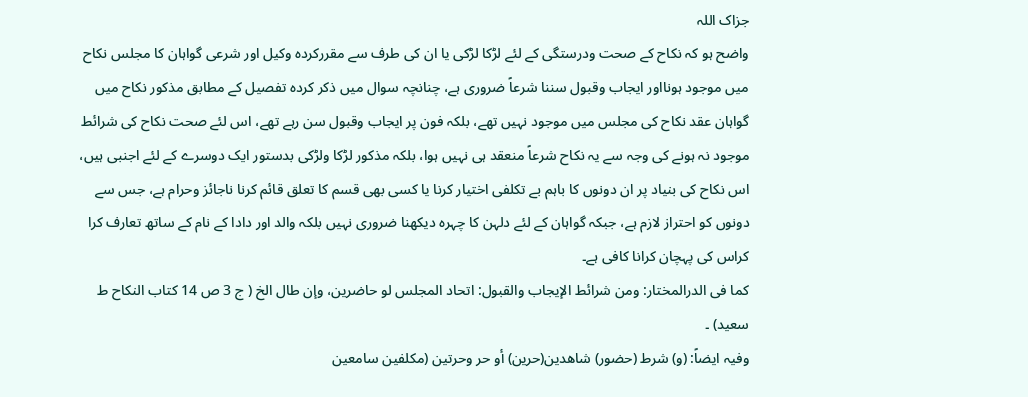جزاک اللہ
واضح ہو کہ نکاح کے صحت ودرستگی کے لئے لڑکا لڑکی یا ان کی طرف سے مقررکردہ وکیل اور شرعی گواہان کا مجلس نکاح میں موجود ہونااور ایجاب وقبول سننا شرعاً ضروری ہے، چنانچہ سوال میں ذکر کردہ تفصیل کے مطابق مذکور نکاح میں گواہان عقد نکاح کی مجلس میں موجود نہیں تھے، بلکہ فون پر ایجاب وقبول سن رہے تھے، اس لئے صحت نکاح کی شرائط موجود نہ ہونے کی وجہ سے یہ نکاح شرعاً منعقد ہی نہیں ہوا، بلکہ مذکور لڑکا ولڑکی بدستور ایک دوسرے کے لئے اجنبی ہیں، اس نکاح کی بنیاد پر ان دونوں کا باہم بے تکلفی اختیار کرنا یا کسی بھی قسم کا تعلق قائم کرنا ناجائز وحرام ہے، جس سے دونوں کو احتراز لازم ہے، جبکہ گواہان کے لئے دلہن کا چہرہ دیکھنا ضروری نہیں بلکہ والد اور دادا کے نام کے ساتھ تعارف کرا کراس کی پہچان کرانا کافی ہے۔
کما فی الدرالمختار: ومن شرائط الإيجاب والقبول: اتحاد المجلس لو حاضرين، وإن طال الخ ( ج 3 ص 14 کتاب النکاح ط سعید) ۔
وفیہ ایضاً: (و) شرط (حضور) شاهدين(حرين) أو حر وحرتين (مكلفين سامعين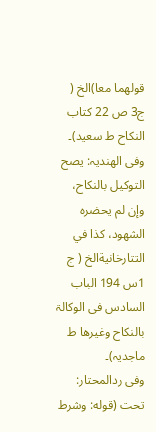قولهما معا)الخ ( ج3 ص 22 کتاب النکاح ط سعید)۔
وفی الھندیہ: يصح التوكيل بالنكاح، وإن لم يحضره الشهود، كذا في التتارخانيةالخ ( ج 1س 194 الباب السادس فی الوکالۃ بالنکاح وغیرھا ط ماجدیہ)۔
وفی ردالمحتار: تحت (قوله: وشرط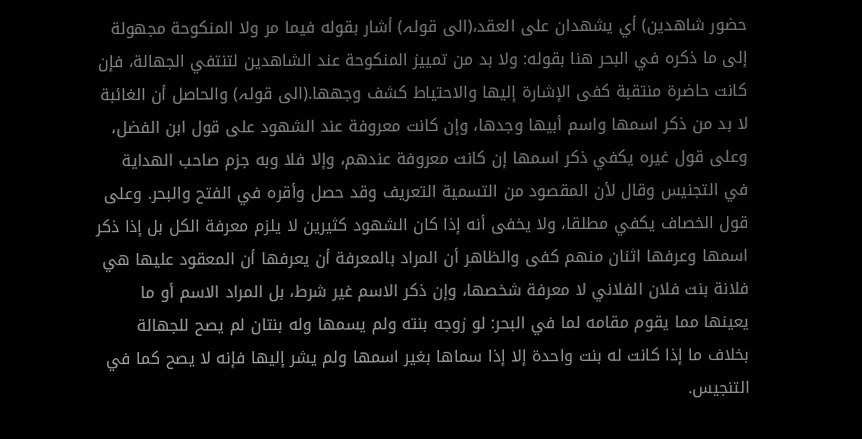حضور شاهدين) أي يشهدان على العقد،(الی قولہ) أشار بقوله فيما مر ولا المنكوحة مجهولة إلى ما ذكره في البحر هنا بقوله: ولا بد من تمييز المنكوحة عند الشاهدين لتنتفي الجهالة، فإن كانت حاضرة منتقبة كفى الإشارة إليها والاحتياط كشف وجهها.(الی قولہ) والحاصل أن الغائبة لا بد من ذكر اسمها واسم أبيها وجدها، وإن كانت معروفة عند الشهود على قول ابن الفضل، وعلى قول غيره يكفي ذكر اسمها إن كانت معروفة عندهم، وإلا فلا وبه جزم صاحب الهداية في التجنيس وقال لأن المقصود من التسمية التعريف وقد حصل وأقره في الفتح والبحر. وعلى قول الخصاف يكفي مطلقا، ولا يخفى أنه إذا كان الشهود كثيرين لا يلزم معرفة الكل بل إذا ذكر اسمها وعرفها اثنان منهم كفى والظاهر أن المراد بالمعرفة أن يعرفها أن المعقود عليها هي فلانة بنت فلان الفلاني لا معرفة شخصها، وإن ذكر الاسم غير شرط، بل المراد الاسم أو ما يعينها مما يقوم مقامه لما في البحر: لو زوجه بنته ولم يسمها وله بنتان لم يصح للجهالة بخلاف ما إذا كانت له بنت واحدة إلا إذا سماها بغير اسمها ولم يشر إليها فإنه لا يصح كما في التنجيس.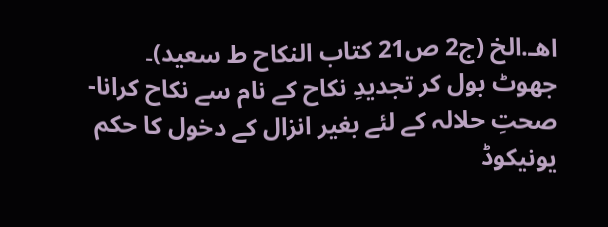اهـ.الخ (ج2 ص21 کتاب النکاح ط سعید)۔
جھوٹ بول کر تجدیدِ نکاح کے نام سے نکاح کرانا-صحتِ حلالہ کے لئے بغیر انزال کے دخول کا حکم
یونیکوڈ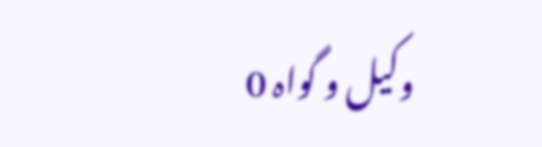وکیل و گواہ 0